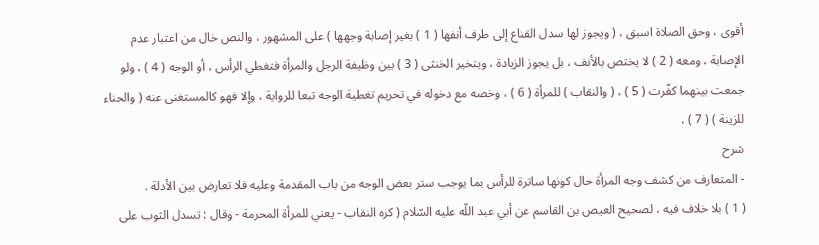أقوى ، وحق الصلاة اسبق ، ( ويجوز لها سدل القناع إلى طرف أنفها ( 1 ) بغير إصابة وجهها ) على المشهور ، والنص خال من اعتبار عدم الإصابة ، ومعه ( 2 ) لا يختص بالأنف ، بل يجوز الزيادة ، ويتخير الخنثى ( 3 ) بين وظيفة الرجل والمرأة فتغطي الرأس ، أو الوجه ( 4 ) ، ولو جمعت بينهما كفّرت ( 5 ) ، ( والنقاب ) للمرأة ( 6 ) ، وخصه مع دخوله في تحريم تغطية الوجه تبعا للرواية ، وإلا فهو كالمستغنى عنه ( والحناء للزينة ) ( 7 ) ،
شرح
- المتعارف من كشف وجه المرأة حال كونها ساترة للرأس بما يوجب ستر بعض الوجه من باب المقدمة وعليه فلا تعارض بين الأدلة .
( 1 ) بلا خلاف فيه ، لصحيح العيص بن القاسم عن أبي عبد اللّه عليه السّلام ( كره النقاب - يعني للمرأة المحرمة - وقال : تسدل الثوب على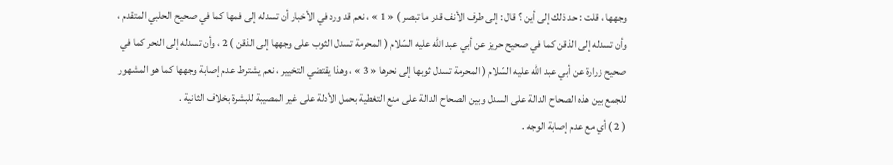وجهها ، قلت : حد ذلك إلى أين ؟ قال : إلى طرف الأنف قدر ما تبصر ) « 1 » ، نعم قد ورد في الأخبار أن تسدله إلى فمها كما في صحيح الحلبي المتقدم ، وأن تسدله إلى الذقن كما في صحيح حريز عن أبي عبد اللّه عليه السّلام ( المحرمة تسدل الثوب على وجهها إلى الذقن ) 2 ، وأن تسدله إلى النحر كما في صحيح زرارة عن أبي عبد اللّه عليه السّلام ( المحرمة تسدل ثوبها إلى نحرها « 3 » ، وهذا يقتضي التخيير ، نعم يشترط عدم إصابة وجهها كما هو المشهور للجمع بين هذه الصحاح الدالة على السدل وبين الصحاح الدالة على منع التغطية بحمل الأدلة على غير المصيبة للبشرة بخلاف الثانية .
( 2 ) أي مع عدم إصابة الوجه .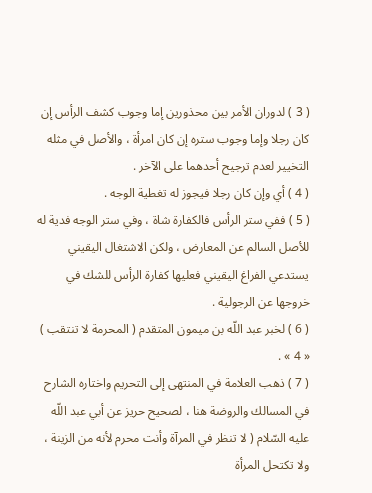( 3 ) لدوران الأمر بين محذورين إما وجوب كشف الرأس إن كان رجلا وإما وجوب ستره إن كان امرأة ، والأصل في مثله التخيير لعدم ترجيح أحدهما على الآخر .
( 4 ) أي وإن كان رجلا فيجوز له تغطية الوجه .
( 5 ) ففي ستر الرأس فالكفارة شاة ، وفي ستر الوجه فدية له للأصل السالم عن المعارض ، ولكن الاشتغال اليقيني يستدعي الفراغ اليقيني فعليها كفارة الرأس للشك في خروجها عن الرجولية .
( 6 ) لخبر عبد اللّه بن ميمون المتقدم ( المحرمة لا تنتقب ) « 4 » .
( 7 ) ذهب العلامة في المنتهى إلى التحريم واختاره الشارح في المسالك والروضة هنا ، لصحيح حريز عن أبي عبد اللّه عليه السّلام ( لا تنظر في المرآة وأنت محرم لأنه من الزينة ، ولا تكتحل المرأة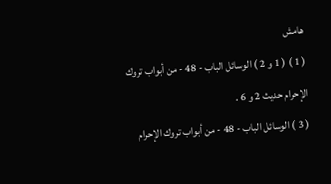هامش
( 1 ) ( 1 و 2 ) الوسائل الباب - 48 - من أبواب تروك الإحرام حديث 2 و 6 .
( 3 ) الوسائل الباب - 48 - من أبواب تروك الإحرام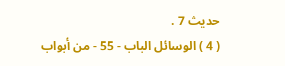حديث 7 .
( 4 ) الوسائل الباب - 55 - من أبواب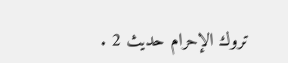تروك الإحرام حديث 2 .